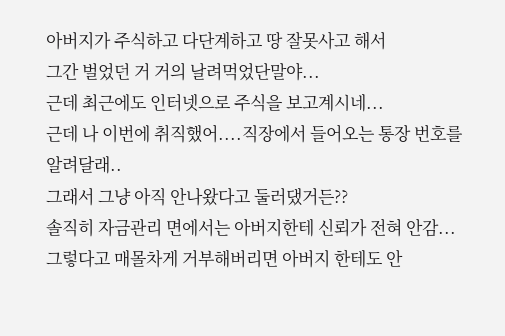아버지가 주식하고 다단계하고 땅 잘못사고 해서
그간 벌었던 거 거의 날려먹었단말야...
근데 최근에도 인터넷으로 주식을 보고계시네...
근데 나 이번에 취직했어....직장에서 들어오는 통장 번호를 알려달래..
그래서 그냥 아직 안나왔다고 둘러댔거든??
솔직히 자금관리 면에서는 아버지한테 신뢰가 전혀 안감...
그렇다고 매몰차게 거부해버리면 아버지 한테도 안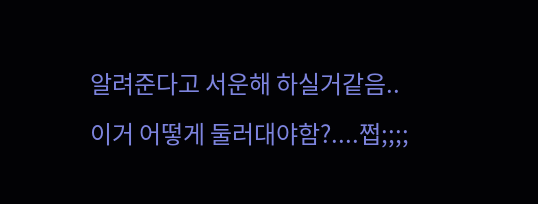알려준다고 서운해 하실거같음..
이거 어떻게 둘러대야함?....쩝;;;;